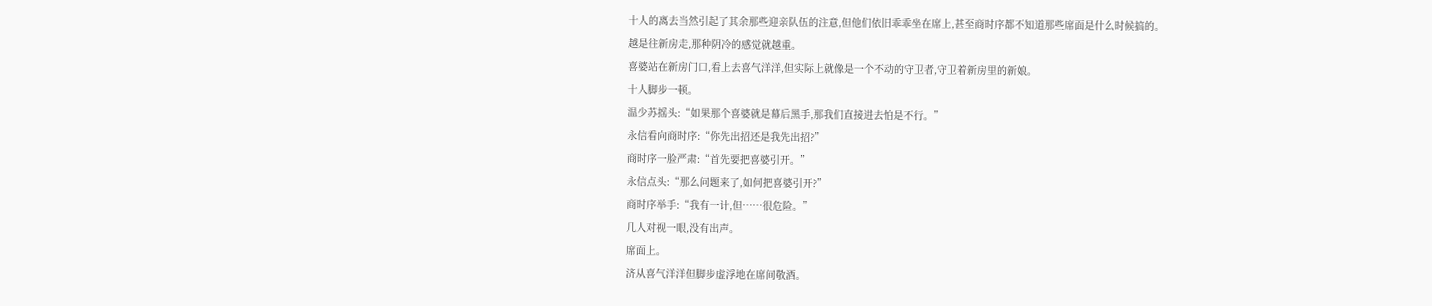十人的离去当然引起了其余那些迎亲队伍的注意,但他们依旧乖乖坐在席上,甚至商时序都不知道那些席面是什么时候搞的。
越是往新房走,那种阴冷的感觉就越重。
喜婆站在新房门口,看上去喜气洋洋,但实际上就像是一个不动的守卫者,守卫着新房里的新娘。
十人脚步一顿。
温少苏摇头:“如果那个喜婆就是幕后黑手,那我们直接进去怕是不行。”
永信看向商时序:“你先出招还是我先出招?”
商时序一脸严肃:“首先要把喜婆引开。”
永信点头:“那么问题来了,如何把喜婆引开?”
商时序举手:“我有一计,但……很危险。”
几人对视一眼,没有出声。
席面上。
济从喜气洋洋但脚步虚浮地在席间敬酒。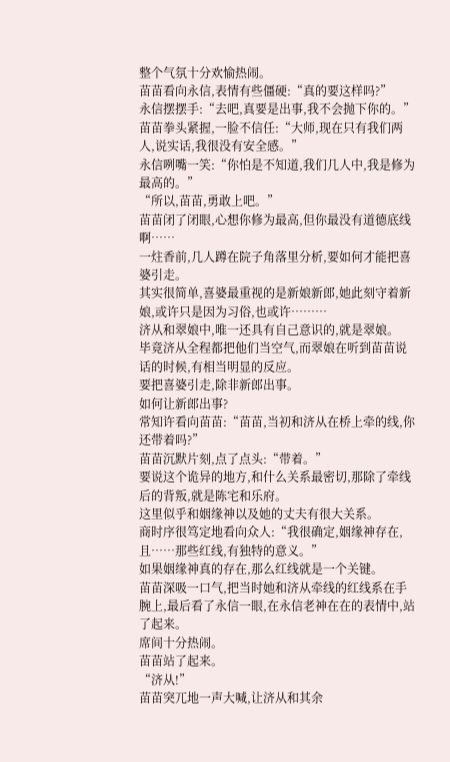整个气氛十分欢愉热闹。
苗苗看向永信,表情有些僵硬:“真的要这样吗?”
永信摆摆手:“去吧,真要是出事,我不会抛下你的。”
苗苗拳头紧握,一脸不信任:“大师,现在只有我们两人,说实话,我很没有安全感。”
永信咧嘴一笑:“你怕是不知道,我们几人中,我是修为最高的。”
“所以,苗苗,勇敢上吧。”
苗苗闭了闭眼,心想你修为最高,但你最没有道德底线啊……
一炷香前,几人蹲在院子角落里分析,要如何才能把喜婆引走。
其实很简单,喜婆最重视的是新娘新郎,她此刻守着新娘,或许只是因为习俗,也或许………
济从和翠娘中,唯一还具有自己意识的,就是翠娘。
毕竟济从全程都把他们当空气,而翠娘在听到苗苗说话的时候,有相当明显的反应。
要把喜婆引走,除非新郎出事。
如何让新郎出事?
常知许看向苗苗:“苗苗,当初和济从在桥上牵的线,你还带着吗?”
苗苗沉默片刻,点了点头:“带着。”
要说这个诡异的地方,和什么关系最密切,那除了牵线后的背叛,就是陈宅和乐府。
这里似乎和姻缘神以及她的丈夫有很大关系。
商时序很笃定地看向众人:“我很确定,姻缘神存在,且……那些红线,有独特的意义。”
如果姻缘神真的存在,那么红线就是一个关键。
苗苗深吸一口气,把当时她和济从牵线的红线系在手腕上,最后看了永信一眼,在永信老神在在的表情中,站了起来。
席间十分热闹。
苗苗站了起来。
“济从!”
苗苗突兀地一声大喊,让济从和其余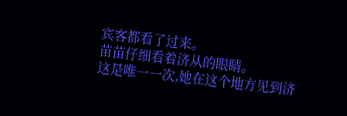宾客都看了过来。
苗苗仔细看着济从的眼睛。
这是唯一一次,她在这个地方见到济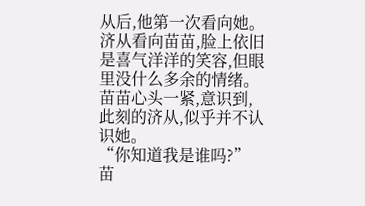从后,他第一次看向她。
济从看向苗苗,脸上依旧是喜气洋洋的笑容,但眼里没什么多余的情绪。
苗苗心头一紧,意识到,此刻的济从,似乎并不认识她。
“你知道我是谁吗?”
苗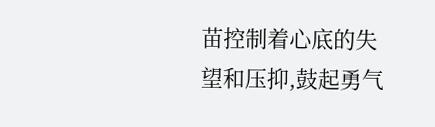苗控制着心底的失望和压抑,鼓起勇气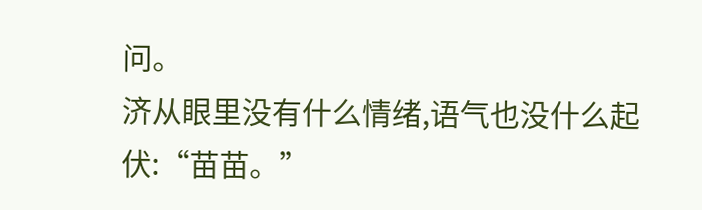问。
济从眼里没有什么情绪,语气也没什么起伏:“苗苗。”